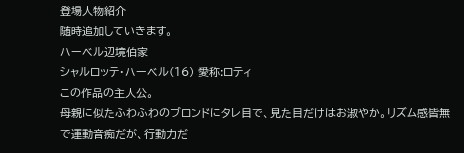登場人物紹介
随時追加していきます。
ハーベル辺境伯家
シャルロッテ・ハーベル(16) 愛称:ロティ
この作品の主人公。
母親に似たふわふわのブロンドにタレ目で、見た目だけはお淑やか。リズム感皆無で運動音痴だが、行動力だ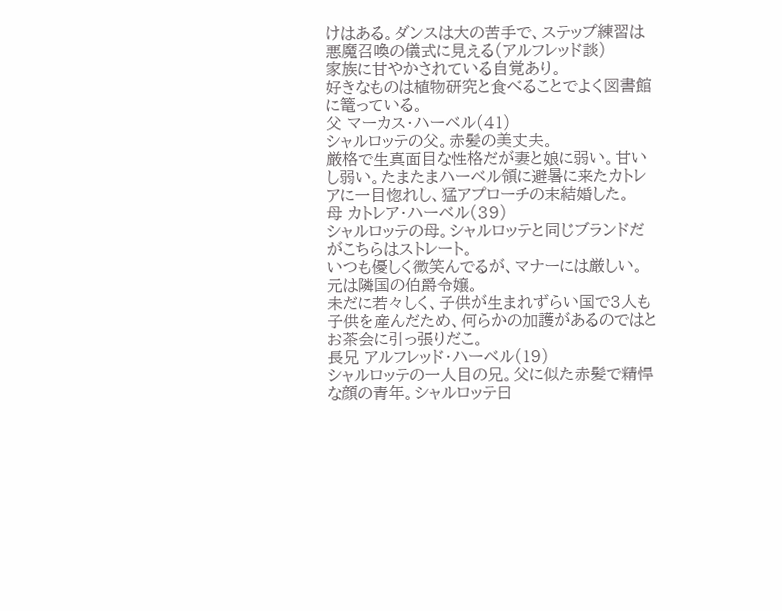けはある。ダンスは大の苦手で、ステップ練習は悪魔召喚の儀式に見える(アルフレッド談)
家族に甘やかされている自覚あり。
好きなものは植物研究と食べることでよく図書館に篭っている。
父 マーカス・ハーベル(41)
シャルロッテの父。赤髪の美丈夫。
厳格で生真面目な性格だが妻と娘に弱い。甘いし弱い。たまたまハーベル領に避暑に来たカトレアに一目惚れし、猛アプローチの末結婚した。
母 カトレア・ハーベル(39)
シャルロッテの母。シャルロッテと同じブランドだがこちらはストレート。
いつも優しく微笑んでるが、マナーには厳しい。
元は隣国の伯爵令嬢。
未だに若々しく、子供が生まれずらい国で3人も子供を産んだため、何らかの加護があるのではとお茶会に引っ張りだこ。
長兄 アルフレッド・ハーベル(19)
シャルロッテの一人目の兄。父に似た赤髪で精悍な顔の青年。シャルロッテ曰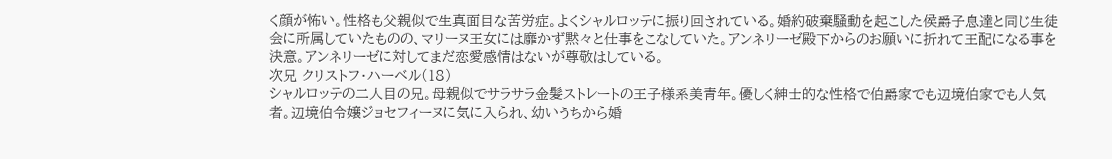く顔が怖い。性格も父親似で生真面目な苦労症。よくシャルロッテに振り回されている。婚約破棄騒動を起こした侯爵子息達と同じ生徒会に所属していたものの、マリーヌ王女には靡かず黙々と仕事をこなしていた。アンネリーゼ殿下からのお願いに折れて王配になる事を決意。アンネリーゼに対してまだ恋愛感情はないが尊敬はしている。
次兄 クリストフ・ハーベル(18)
シャルロッテの二人目の兄。母親似でサラサラ金髪ストレートの王子様系美青年。優しく紳士的な性格で伯爵家でも辺境伯家でも人気者。辺境伯令嬢ジョセフィーヌに気に入られ、幼いうちから婚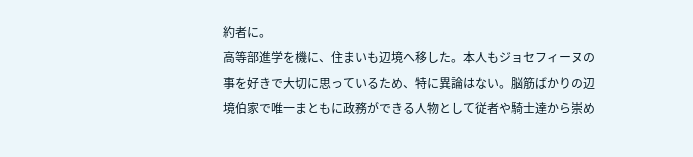約者に。
高等部進学を機に、住まいも辺境へ移した。本人もジョセフィーヌの事を好きで大切に思っているため、特に異論はない。脳筋ばかりの辺境伯家で唯一まともに政務ができる人物として従者や騎士達から崇め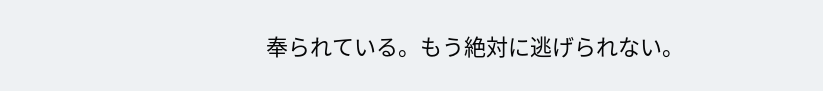奉られている。もう絶対に逃げられない。